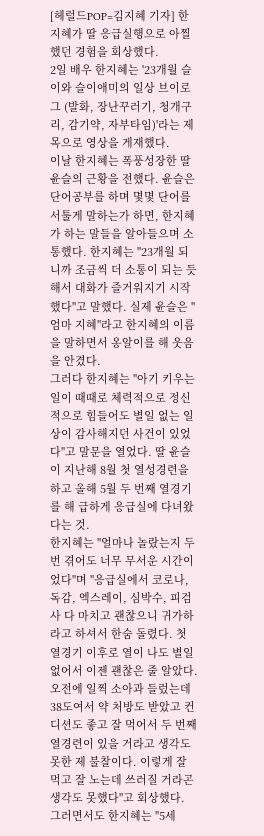[헤럴드POP=김지혜 기자] 한지혜가 딸 응급실행으로 아찔했던 경험을 회상했다.
2일 배우 한지혜는 '23개월 슬이와 슬이애미의 일상 브이로그 (발화, 장난꾸러기, 청개구리, 감기약, 자부타임)'라는 제목으로 영상을 게재했다.
이날 한지혜는 폭풍성장한 딸 윤슬의 근황을 전했다. 윤슬은 단어공부를 하며 몇몇 단어를 서툴게 말하는가 하면, 한지혜가 하는 말들을 알아들으며 소통했다. 한지혜는 "23개월 되니까 조금씩 더 소통이 되는 듯해서 대화가 즐거워지기 시작했다"고 말했다. 실제 윤슬은 "엄마 지혜"라고 한지혜의 이름을 말하면서 옹알이를 해 웃음을 안겼다.
그러다 한지혜는 "아기 키우는 일이 때때로 체력적으로 정신적으로 힘들어도 별일 없는 일상이 감사해지던 사건이 있었다"고 말문을 열었다. 딸 윤슬이 지난해 8월 첫 열성경련을 하고 올해 5월 두 번째 열경기를 해 급하게 응급실에 다녀왔다는 것.
한지혜는 "얼마나 놀랐는지 두번 겪어도 너무 무서운 시간이었다"며 "응급실에서 코로나, 독감, 엑스레이, 심박수, 피검사 다 마치고 괜찮으니 귀가하라고 하셔서 한숨 돌렸다. 첫 열경기 이후로 열이 나도 별일 없어서 이젠 괜찮은 줄 알았다. 오전에 일찍 소아과 들렀는데 38도여서 약 처방도 받았고 컨디션도 좋고 잘 먹어서 두 번째 열경련이 있을 거라고 생각도 못한 제 불찰이다. 이렇게 잘 먹고 잘 노는데 쓰러질 거라곤 생각도 못했다"고 회상했다.
그러면서도 한지혜는 "5세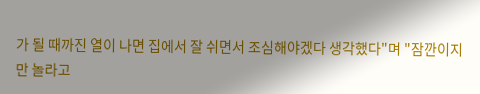가 될 때까진 열이 나면 집에서 잘 쉬면서 조심해야겠다 생각했다"며 "잠깐이지만 놀라고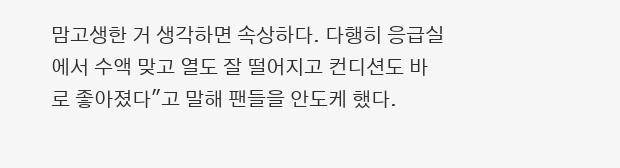맘고생한 거 생각하면 속상하다. 다행히 응급실에서 수액 맞고 열도 잘 떨어지고 컨디션도 바로 좋아졌다"고 말해 팬들을 안도케 했다.